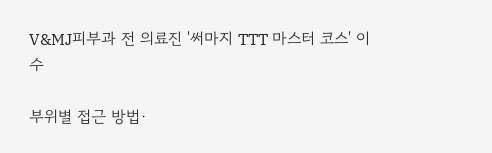V&MJ피부과 전 의료진 '써마지 TTT 마스터 코스' 이수

부위별 접근 방법·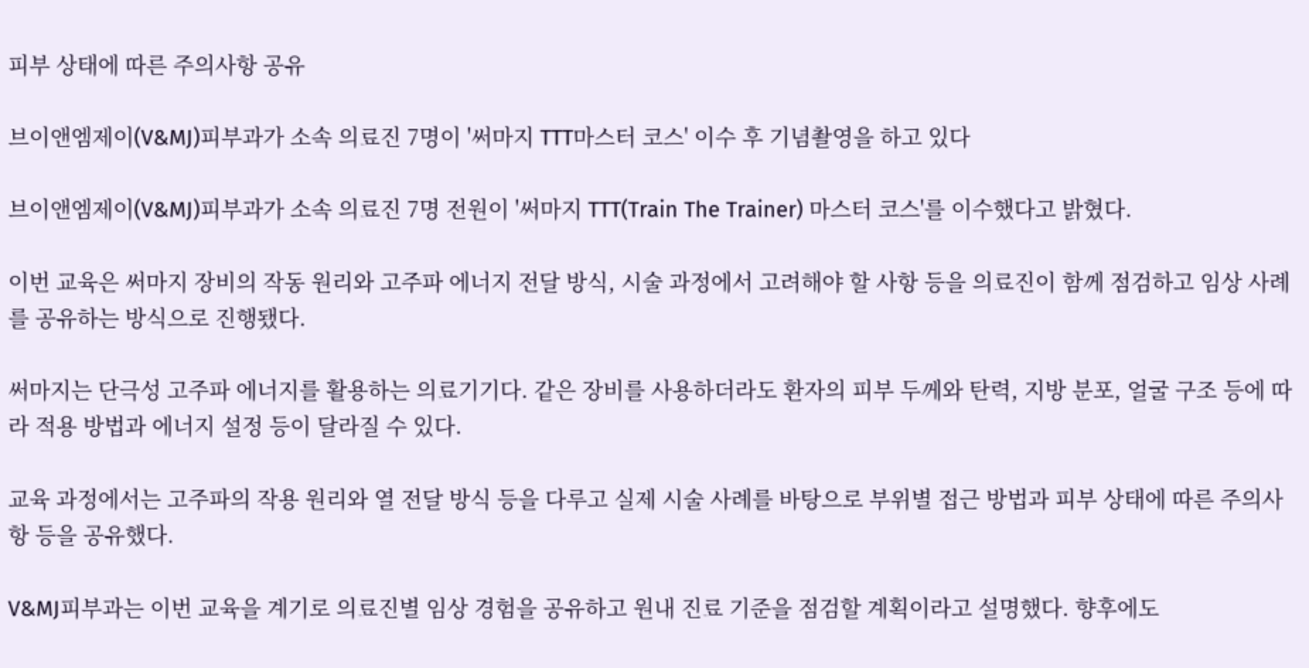피부 상태에 따른 주의사항 공유

브이앤엠제이(V&MJ)피부과가 소속 의료진 7명이 '써마지 TTT마스터 코스' 이수 후 기념촬영을 하고 있다

브이앤엠제이(V&MJ)피부과가 소속 의료진 7명 전원이 '써마지 TTT(Train The Trainer) 마스터 코스'를 이수했다고 밝혔다.

이번 교육은 써마지 장비의 작동 원리와 고주파 에너지 전달 방식, 시술 과정에서 고려해야 할 사항 등을 의료진이 함께 점검하고 임상 사례를 공유하는 방식으로 진행됐다.

써마지는 단극성 고주파 에너지를 활용하는 의료기기다. 같은 장비를 사용하더라도 환자의 피부 두께와 탄력, 지방 분포, 얼굴 구조 등에 따라 적용 방법과 에너지 설정 등이 달라질 수 있다.

교육 과정에서는 고주파의 작용 원리와 열 전달 방식 등을 다루고 실제 시술 사례를 바탕으로 부위별 접근 방법과 피부 상태에 따른 주의사항 등을 공유했다.

V&MJ피부과는 이번 교육을 계기로 의료진별 임상 경험을 공유하고 원내 진료 기준을 점검할 계획이라고 설명했다. 향후에도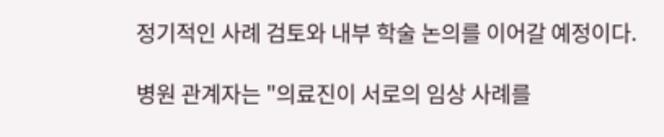정기적인 사례 검토와 내부 학술 논의를 이어갈 예정이다.

병원 관계자는 "의료진이 서로의 임상 사례를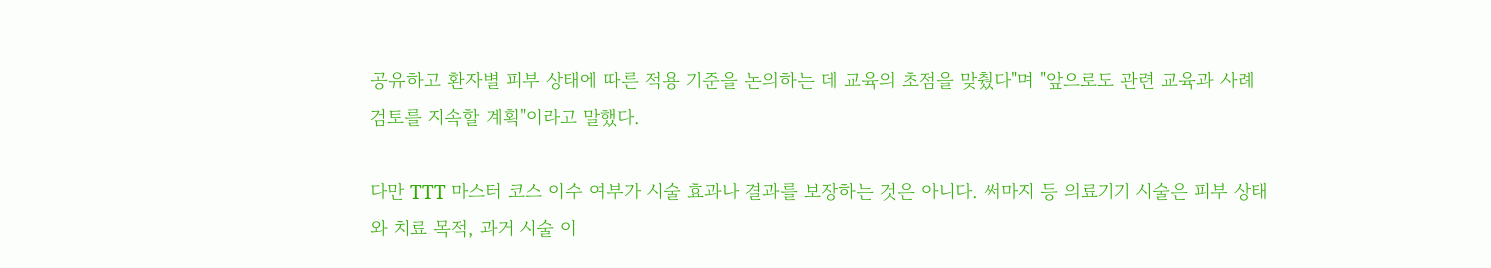공유하고 환자별 피부 상태에 따른 적용 기준을 논의하는 데 교육의 초점을 맞췄다"며 "앞으로도 관련 교육과 사례 검토를 지속할 계획"이라고 말했다.

다만 TTT 마스터 코스 이수 여부가 시술 효과나 결과를 보장하는 것은 아니다. 써마지 등 의료기기 시술은 피부 상태와 치료 목적, 과거 시술 이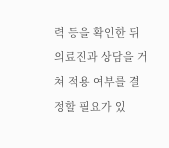력 등을 확인한 뒤 의료진과 상담을 거쳐 적용 여부를 결정할 필요가 있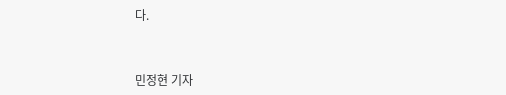다.



민정현 기자